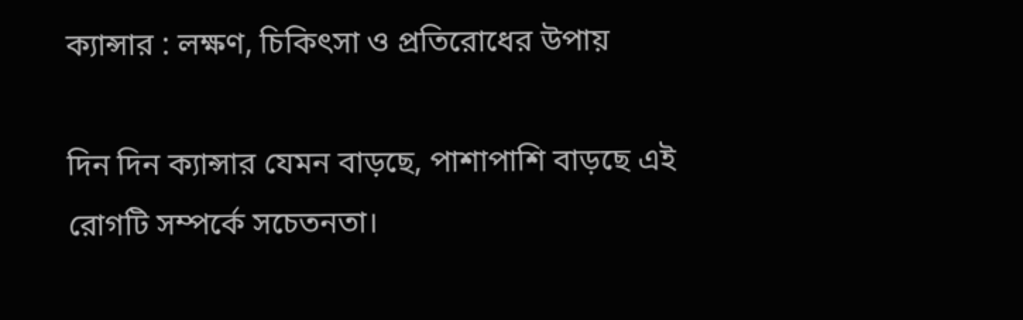ক্যান্সার : লক্ষণ, চিকিৎসা ও প্রতিরোধের উপায়

দিন দিন ক্যান্সার যেমন বাড়ছে, পাশাপাশি বাড়ছে এই রোগটি সম্পর্কে সচেতনতা।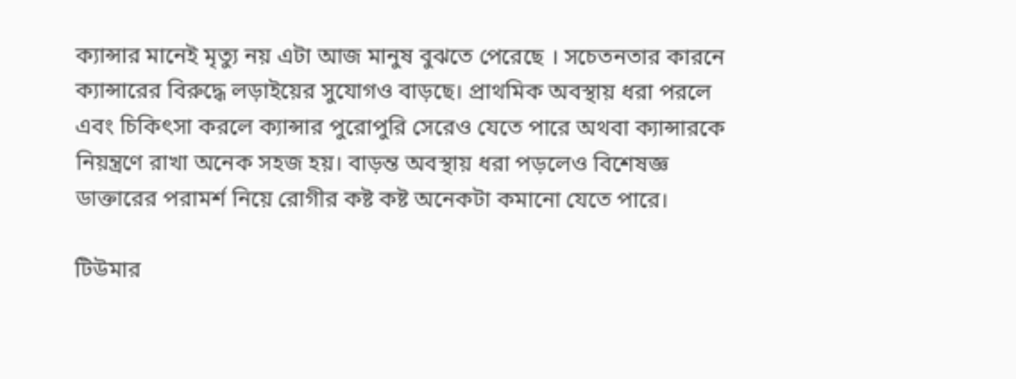ক্যান্সার মানেই মৃত্যু নয় এটা আজ মানুষ বুঝতে পেরেছে । সচেতনতার কারনে ক্যান্সারের বিরুদ্ধে লড়াইয়ের সুযোগও বাড়ছে। প্রাথমিক অবস্থায় ধরা পরলে এবং চিকিৎসা করলে ক্যান্সার পুরোপুরি সেরেও যেতে পারে অথবা ক্যান্সারকে নিয়ন্ত্রণে রাখা অনেক সহজ হয়। বাড়ন্ত অবস্থায় ধরা পড়লেও বিশেষজ্ঞ ডাক্তারের পরামর্শ নিয়ে রোগীর কষ্ট কষ্ট অনেকটা কমানো যেতে পারে।

টিউমার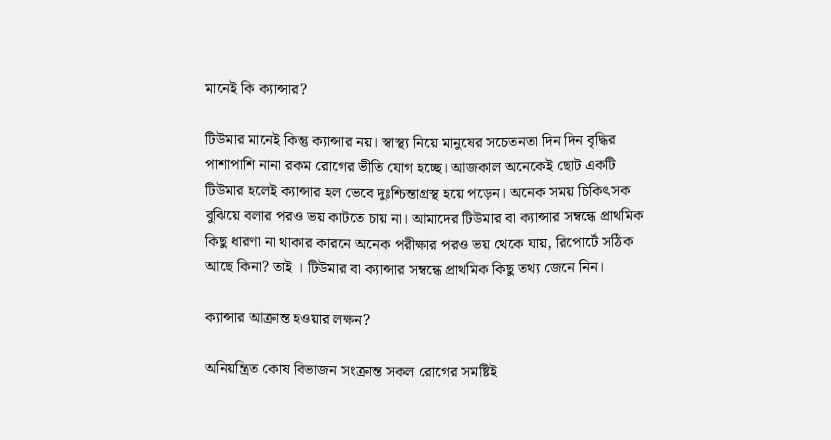মানেই কি ক্যান্সার?

টিউমার মানেই কিন্তু ক্যান্সার নয়। স্বাস্থ্য নিয়ে মানুষের সচেতনতা দিন দিন বৃদ্ধির পাশাপাশি নানা রকম রোগের ভীতি যোগ হচ্ছে। আজকাল অনেকেই ছোট একটি টিউমার হলেই ক্যান্সার হল ভেবে দুঃশ্চিন্তাগ্রস্থ হয়ে পড়েন। অনেক সময় চিকিৎসক বুঝিয়ে বলার পরও ভয় কাটতে চায় না। আমাদের টিউমার বা ক্যান্সার সম্বন্ধে প্রাথমিক কিছু ধারণা না থাকার কারনে অনেক পরীক্ষার পরও ভয় থেকে যায়, রিপোর্টে সঠিক আছে কিনা? তাই । টিউমার বা ক্যান্সার সম্বন্ধে প্রাথমিক কিছু তথ্য জেনে নিন।

ক্যান্সার আক্রান্ত হওয়ার লক্ষন?

অনিয়ন্ত্রিত কোষ বিভাজন সংক্রান্ত সকল রোগের সমষ্টিই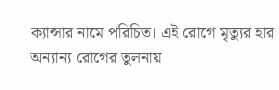ক্যান্সার নামে পরিচিত। এই রোগে মৃত্যুর হার অন্যান্য রোগের তুলনায়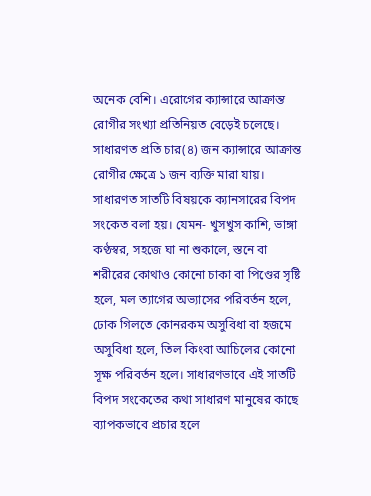অনেক বেশি। এরোগের ক্যান্সারে আক্রান্ত রোগীর সংখ্যা প্রতিনিয়ত বেড়েই চলেছে। সাধারণত প্রতি চার(৪) জন ক্যান্সারে আক্রান্ত রোগীর ক্ষেত্রে ১ জন ব্যক্তি মারা যায়। সাধারণত সাতটি বিষয়কে ক্যানসারের বিপদ সংকেত বলা হয়। যেমন- খুসখুস কাশি, ভাঙ্গা কণ্ঠস্বর, সহজে ঘা না শুকালে, স্তনে বা শরীরের কোথাও কোনো চাকা বা পিণ্ডের সৃষ্টি হলে, মল ত্যাগের অভ্যাসের পরিবর্তন হলে, ঢোক গিলতে কোনরকম অসুবিধা বা হজমে অসুবিধা হলে, তিল কিংবা আচিলের কোনো সূক্ষ পরিবর্তন হলে। সাধারণভাবে এই সাতটি বিপদ সংকেতের কথা সাধারণ মানুষের কাছে ব্যাপকভাবে প্রচার হলে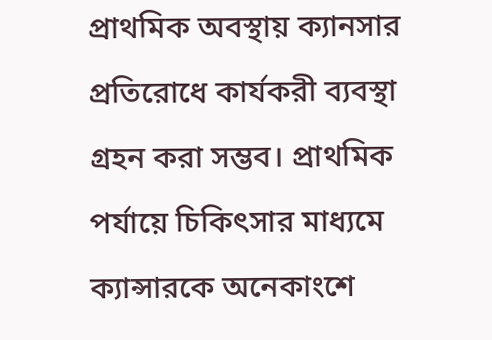প্রাথমিক অবস্থায় ক্যানসার প্রতিরোধে কার্যকরী ব্যবস্থা গ্রহন করা সম্ভব। প্রাথমিক পর্যায়ে চিকিৎসার মাধ্যমে ক্যান্সারকে অনেকাংশে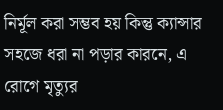নির্মূল করা সম্ভব হয় কিন্তু ক্যান্সার সহজে ধরা না পড়ার কারনে, এ রোগে মৃত্যুর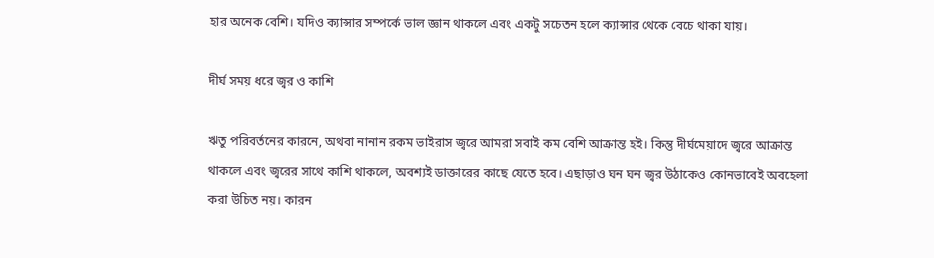হার অনেক বেশি। যদিও ক্যান্সার সম্পর্কে ভাল জ্ঞান থাকলে এবং একটু সচেতন হলে ক্যান্সার থেকে বেচে থাকা যায়।

দীর্ঘ সময় ধরে জ্বর ও কাশি

ঋতু পরিবর্তনের কারনে, অথবা নানান রকম ভাইরাস জ্বরে আমরা সবাই কম বেশি আক্রান্ত হই। কিন্তু দীর্ঘমেয়াদে জ্বরে আক্রান্ত থাকলে এবং জ্বরের সাথে কাশি থাকলে, অবশ্যই ডাক্তারের কাছে যেতে হবে। এছাড়াও ঘন ঘন জ্বর উঠাকেও কোনভাবেই অবহেলা করা উচিত নয়। কারন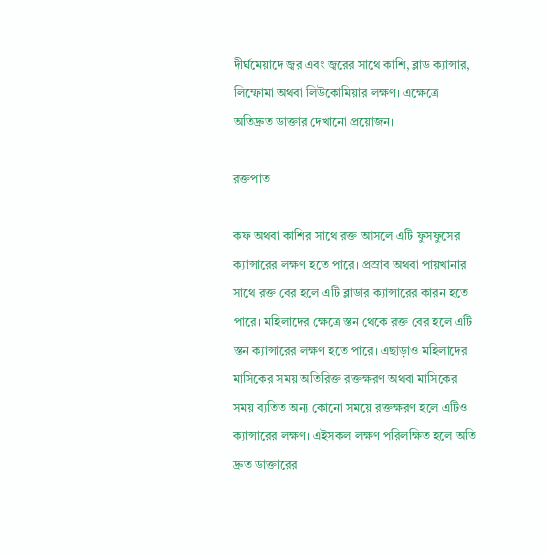দীর্ঘমেয়াদে জ্বর এবং জ্বরের সাথে কাশি, ব্লাড ক্যান্সার, লিম্ফোমা অথবা লিউকোমিয়ার লক্ষণ। এক্ষেত্রে অতিদ্রুত ডাক্তার দেখানো প্রয়োজন।

রক্তপাত

কফ অথবা কাশির সাথে রক্ত আসলে এটি ফুসফুসের ক্যান্সারের লক্ষণ হতে পারে। প্রস্রাব অথবা পায়খানার সাথে রক্ত বের হলে এটি ব্লাডার ক্যান্সারের কারন হতে পারে। মহিলাদের ক্ষেত্রে স্তন থেকে রক্ত বের হলে এটি স্তন ক্যান্সারের লক্ষণ হতে পারে। এছাড়াও মহিলাদের মাসিকের সময় অতিরিক্ত রক্তক্ষরণ অথবা মাসিকের সময় ব্যতিত অন্য কোনো সময়ে রক্তক্ষরণ হলে এটিও ক্যান্সারের লক্ষণ। এইসকল লক্ষণ পরিলক্ষিত হলে অতি দ্রুত ডাক্তারের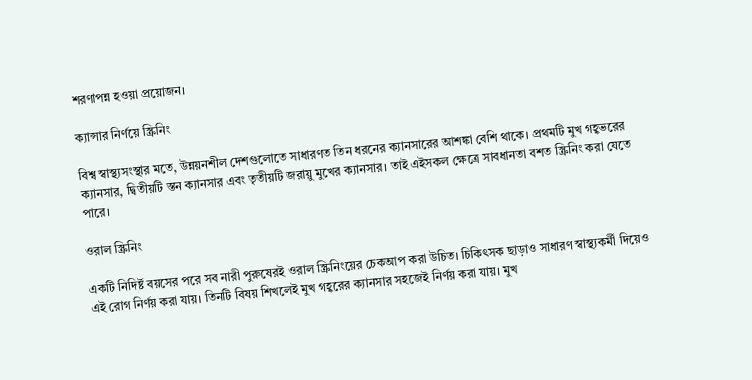শরণাপন্ন হওয়া প্রয়োজন।

ক্যান্সার নির্ণয়ে স্ক্রিনিং

বিশ্ব স্বাস্থ্যসংস্থার মতে, উন্নয়নশীল দেশগুলোতে সাধারণত তিন ধরনের ক্যানসারের আশঙ্কা বেশি থাকে। প্রথমটি মুখ গহ্বভরের ক্যানসার, দ্বিতীয়টি স্তন ক্যানসার এবং তৃতীয়টি জরায়ু মুখের ক্যানসার। তাই এইসকল ক্ষেত্রে সাবধানতা বশত স্ক্রিনিং করা যেতে পারে।

ওরাল স্ক্রিনিং

একটি নিদির্ষ্ট বয়সের পরে সব নারী পুরুষেরই ওরাল স্ক্রিনিংয়ের চেকআপ করা উচিত। চিকিৎসক ছাড়াও সাধারণ স্বাস্থ্যকর্মী দিয়েও এই রোগ নির্ণয় করা যায়। তিনটি বিষয় শিখলেই মুখ গহ্বরের ক্যানসার সহজেই নির্ণয় করা যায়। মুখ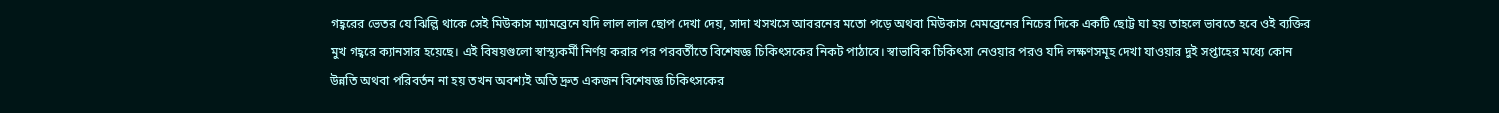গহ্বরের ভেতর যে ঝিল্লি থাকে সেই মিউকাস ম্যামব্রেনে যদি লাল লাল ছোপ দেখা দেয়, সাদা খসখসে আবরনের মতো পড়ে অথবা মিউকাস মেমব্রেনের নিচের দিকে একটি ছোট্ট ঘা হয় তাহলে ভাবতে হবে ওই ব্যক্তির মুখ গহ্বরে ক্যানসার হয়েছে। এই বিষয়গুলো স্বাস্থ্যকর্মী নির্ণয় করার পর পরবর্তীতে বিশেষজ্ঞ চিকিৎসকের নিকট পাঠাবে। স্বাভাবিক চিকিৎসা নেওয়ার পরও যদি লক্ষণসমূহ দেখা যাওয়ার দুই সপ্তাহের মধ্যে কোন উন্নতি অথবা পরিবর্তন না হয় তখন অবশ্যই অতি দ্রুত একজন বিশেষজ্ঞ চিকিৎসকের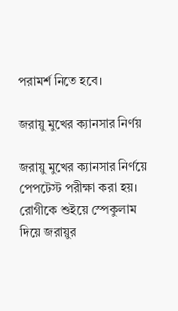পরামর্শ নিতে হবে।

জরায়ু মুখের ক্যানসার নির্ণয়

জরায়ু মুখের ক্যানসার নির্ণয়ে পেপটেস্ট পরীক্ষা করা হয়। রোগীকে শুইয়ে স্পেকুলাম দিয়ে জরায়ুর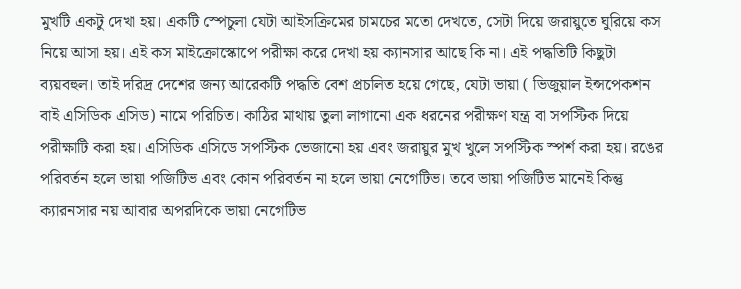মুখটি একটু দেখা হয়। একটি স্পেচুলা যেটা আইসক্রিমের চামচের মতো দেখতে, সেটা দিয়ে জরায়ুতে ঘুরিয়ে কস নিয়ে আসা হয়। এই কস মাইক্রোস্কোপে পরীক্ষা করে দেখা হয় ক্যানসার আছে কি না। এই পদ্ধতিটি কিছুটা ব্যয়বহুল। তাই দরিদ্র দেশের জন্য আরেকটি পদ্ধতি বেশ প্রচলিত হয়ে গেছে, যেটা ভায়া ( ভিজুয়াল ইন্সপেকশন বাই এসিডিক এসিড) নামে পরিচিত। কাঠির মাথায় তুলা লাগানো এক ধরনের পরীক্ষণ যন্ত্র বা সপস্টিক দিয়ে পরীক্ষাটি করা হয়। এসিডিক এসিডে সপস্টিক ভেজানো হয় এবং জরায়ুর মুখ খুলে সপস্টিক স্পর্শ করা হয়। রঙের পরিবর্তন হলে ভায়া পজিটিভ এবং কোন পরিবর্তন না হলে ভায়া নেগেটিভ। তবে ভায়া পজিটিভ মানেই কিন্তু ক্যারনসার নয় আবার অপরদিকে ভায়া নেগেটিভ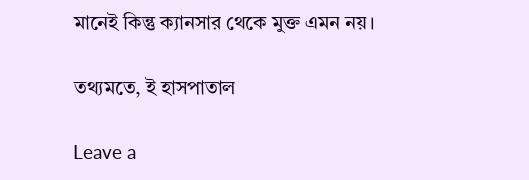মানেই কিন্তু ক্যানসার থেকে মুক্ত এমন নয়।

তথ্যমতে, ই হাসপাতাল

Leave a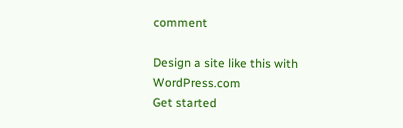comment

Design a site like this with WordPress.com
Get started